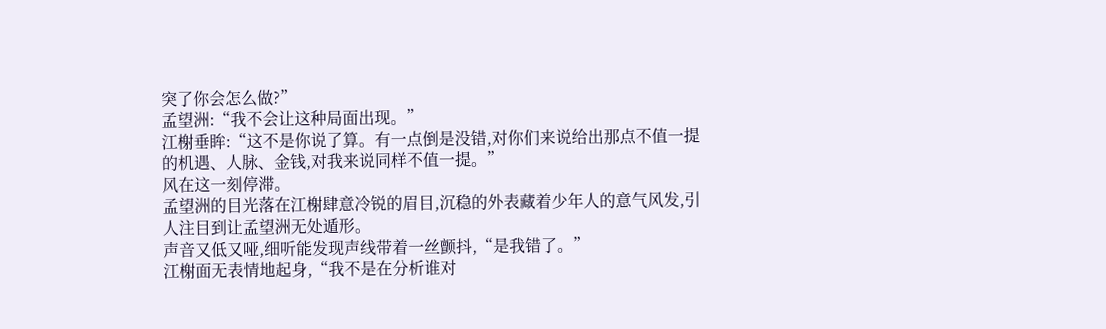突了你会怎么做?”
孟望洲:“我不会让这种局面出现。”
江榭垂眸:“这不是你说了算。有一点倒是没错,对你们来说给出那点不值一提的机遇、人脉、金钱,对我来说同样不值一提。”
风在这一刻停滞。
孟望洲的目光落在江榭肆意冷锐的眉目,沉稳的外表藏着少年人的意气风发,引人注目到让孟望洲无处遁形。
声音又低又哑,细听能发现声线带着一丝颤抖,“是我错了。”
江榭面无表情地起身,“我不是在分析谁对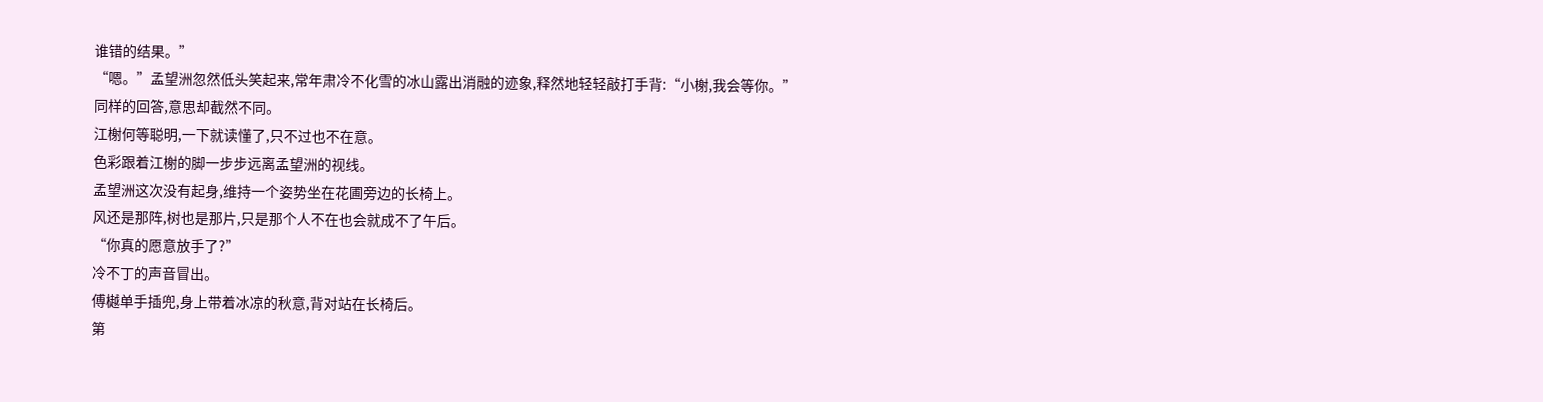谁错的结果。”
“嗯。”孟望洲忽然低头笑起来,常年肃冷不化雪的冰山露出消融的迹象,释然地轻轻敲打手背:“小榭,我会等你。”
同样的回答,意思却截然不同。
江榭何等聪明,一下就读懂了,只不过也不在意。
色彩跟着江榭的脚一步步远离孟望洲的视线。
孟望洲这次没有起身,维持一个姿势坐在花圃旁边的长椅上。
风还是那阵,树也是那片,只是那个人不在也会就成不了午后。
“你真的愿意放手了?”
冷不丁的声音冒出。
傅樾单手插兜,身上带着冰凉的秋意,背对站在长椅后。
第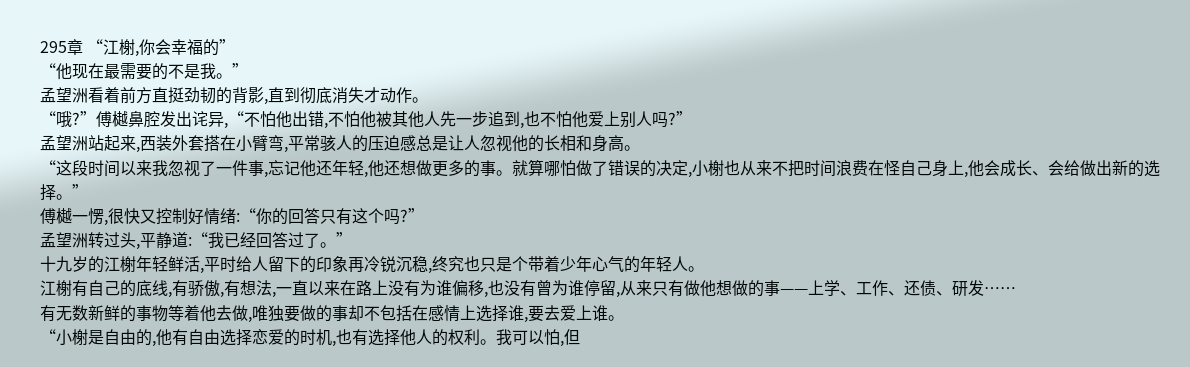295章 “江榭,你会幸福的”
“他现在最需要的不是我。”
孟望洲看着前方直挺劲韧的背影,直到彻底消失才动作。
“哦?”傅樾鼻腔发出诧异,“不怕他出错,不怕他被其他人先一步追到,也不怕他爱上别人吗?”
孟望洲站起来,西装外套搭在小臂弯,平常骇人的压迫感总是让人忽视他的长相和身高。
“这段时间以来我忽视了一件事,忘记他还年轻,他还想做更多的事。就算哪怕做了错误的决定,小榭也从来不把时间浪费在怪自己身上,他会成长、会给做出新的选择。”
傅樾一愣,很快又控制好情绪:“你的回答只有这个吗?”
孟望洲转过头,平静道:“我已经回答过了。”
十九岁的江榭年轻鲜活,平时给人留下的印象再冷锐沉稳,终究也只是个带着少年心气的年轻人。
江榭有自己的底线,有骄傲,有想法,一直以来在路上没有为谁偏移,也没有曾为谁停留,从来只有做他想做的事——上学、工作、还债、研发……
有无数新鲜的事物等着他去做,唯独要做的事却不包括在感情上选择谁,要去爱上谁。
“小榭是自由的,他有自由选择恋爱的时机,也有选择他人的权利。我可以怕,但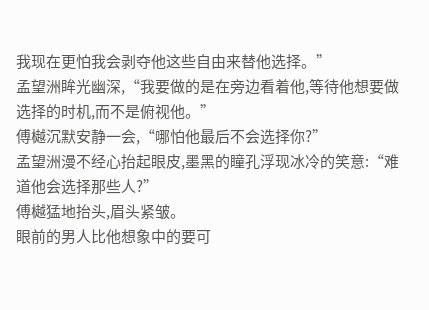我现在更怕我会剥夺他这些自由来替他选择。”
孟望洲眸光幽深,“我要做的是在旁边看着他,等待他想要做选择的时机,而不是俯视他。”
傅樾沉默安静一会,“哪怕他最后不会选择你?”
孟望洲漫不经心抬起眼皮,墨黑的瞳孔浮现冰冷的笑意:“难道他会选择那些人?”
傅樾猛地抬头,眉头紧皱。
眼前的男人比他想象中的要可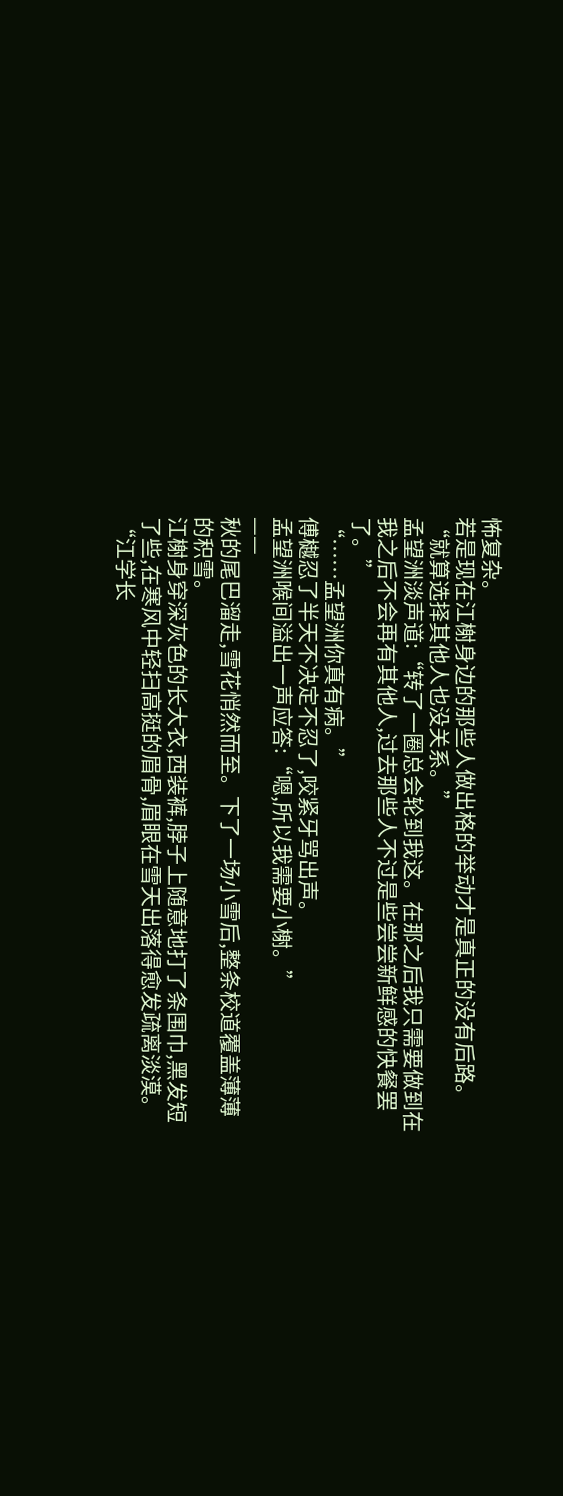怖复杂。
若是现在江榭身边的那些人做出格的举动才是真正的没有后路。
“就算选择其他人也没关系。”
孟望洲淡声道:“转了一圈总会轮到我这。在那之后我只需要做到在我之后不会再有其他人,过去那些人不过是些尝尝新鲜感的快餐罢了。”
“……孟望洲你真有病。”
傅樾忍了半天不决定不忍了,咬紧牙骂出声。
孟望洲喉间溢出一声应答:“嗯,所以我需要小榭。”
——
秋的尾巴溜走,雪花悄然而至。下了一场小雪后,整条校道覆盖薄薄的积雪。
江榭身穿深灰色的长大衣,西装裤,脖子上随意地打了条围巾,黑发短了些,在寒风中轻扫高挺的眉骨,眉眼在雪天出落得愈发疏离淡漠。
“江学长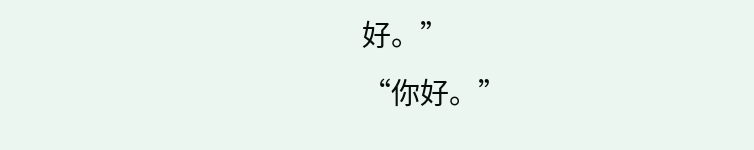好。”
“你好。”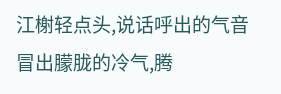江榭轻点头,说话呼出的气音冒出朦胧的冷气,腾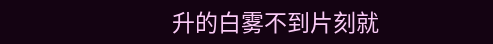升的白雾不到片刻就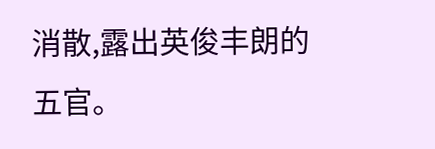消散,露出英俊丰朗的五官。